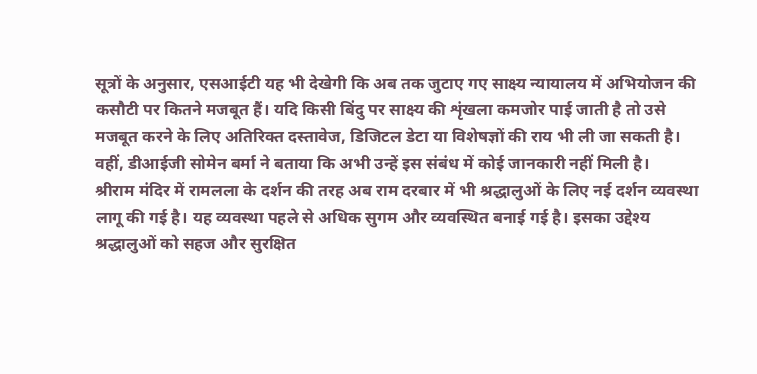सूत्रों के अनुसार, एसआईटी यह भी देखेगी कि अब तक जुटाए गए साक्ष्य न्यायालय में अभियोजन की कसौटी पर कितने मजबूत हैं। यदि किसी बिंदु पर साक्ष्य की शृंखला कमजोर पाई जाती है तो उसे मजबूत करने के लिए अतिरिक्त दस्तावेज, डिजिटल डेटा या विशेषज्ञों की राय भी ली जा सकती है। वहीं, डीआईजी सोमेन बर्मा ने बताया कि अभी उन्हें इस संबंध में कोई जानकारी नहीं मिली है।
श्रीराम मंदिर में रामलला के दर्शन की तरह अब राम दरबार में भी श्रद्धालुओं के लिए नई दर्शन व्यवस्था लागू की गई है। यह व्यवस्था पहले से अधिक सुगम और व्यवस्थित बनाई गई है। इसका उद्देश्य श्रद्धालुओं को सहज और सुरक्षित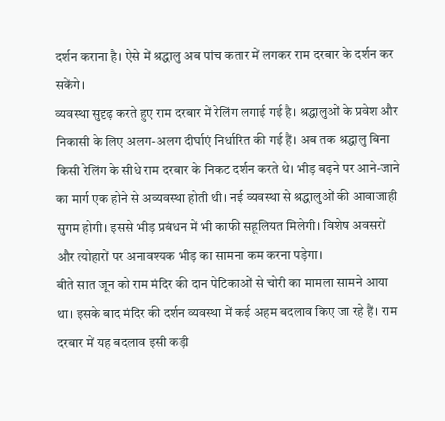दर्शन कराना है। ऐसे में श्रद्धालु अब पांच कतार में लगकर राम दरबार के दर्शन कर सकेंगे।
व्यवस्था सुदृढ़ करते हुए राम दरबार में रेलिंग लगाई गई है। श्रद्धालुओं के प्रवेश और निकासी के लिए अलग-अलग दीर्घाएं निर्धारित की गई हैं। अब तक श्रद्धालु बिना किसी रेलिंग के सीधे राम दरबार के निकट दर्शन करते थे। भीड़ बढ़ने पर आने-जाने का मार्ग एक होने से अव्यवस्था होती थी। नई व्यवस्था से श्रद्धालुओं की आवाजाही सुगम होगी। इससे भीड़ प्रबंधन में भी काफी सहूलियत मिलेगी। विशेष अवसरों और त्योहारों पर अनावश्यक भीड़ का सामना कम करना पड़ेगा।
बीते सात जून को राम मंदिर की दान पेटिकाओं से चोरी का मामला सामने आया था। इसके बाद मंदिर की दर्शन व्यवस्था में कई अहम बदलाव किए जा रहे हैं। राम दरबार में यह बदलाव इसी कड़ी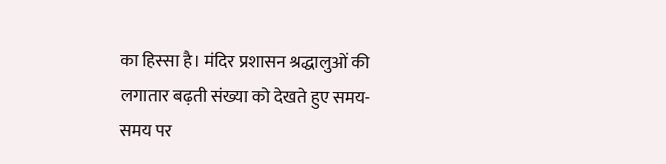का हिस्सा है। मंदिर प्रशासन श्रद्धालुओं की लगातार बढ़ती संख्या को देखते हुए समय-समय पर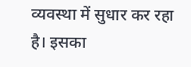व्यवस्था में सुधार कर रहा है। इसका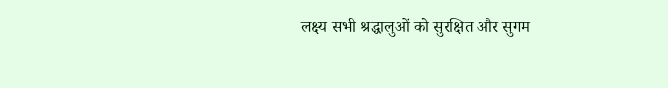लक्ष्य सभी श्रद्धालुओं को सुरक्षित और सुगम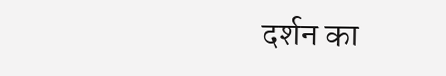दर्शन का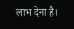लाभ देना है।